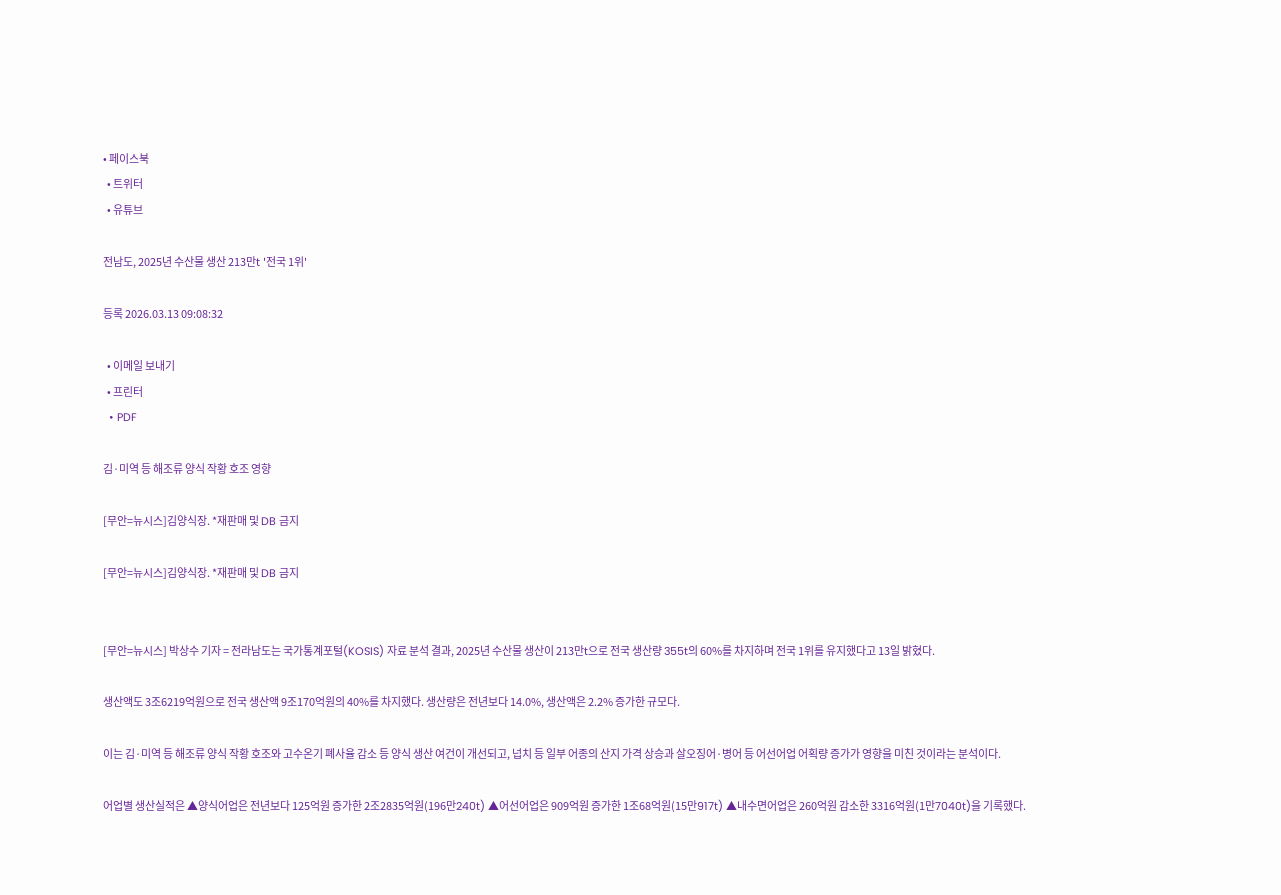• 페이스북
  • 트위터
  • 유튜브

전남도, 2025년 수산물 생산 213만t '전국 1위'

등록 2026.03.13 09:08:32

  • 이메일 보내기
  • 프린터
  • PDF

김·미역 등 해조류 양식 작황 호조 영향

[무안=뉴시스]김양식장. *재판매 및 DB 금지

[무안=뉴시스]김양식장. *재판매 및 DB 금지


[무안=뉴시스] 박상수 기자 = 전라남도는 국가통계포털(KOSIS) 자료 분석 결과, 2025년 수산물 생산이 213만t으로 전국 생산량 355t의 60%를 차지하며 전국 1위를 유지했다고 13일 밝혔다.

생산액도 3조6219억원으로 전국 생산액 9조170억원의 40%를 차지했다. 생산량은 전년보다 14.0%, 생산액은 2.2% 증가한 규모다.

이는 김·미역 등 해조류 양식 작황 호조와 고수온기 폐사율 감소 등 양식 생산 여건이 개선되고, 넙치 등 일부 어종의 산지 가격 상승과 살오징어·병어 등 어선어업 어획량 증가가 영향을 미친 것이라는 분석이다.

어업별 생산실적은 ▲양식어업은 전년보다 125억원 증가한 2조2835억원(196만240t) ▲어선어업은 909억원 증가한 1조68억원(15만917t) ▲내수면어업은 260억원 감소한 3316억원(1만7040t)을 기록했다.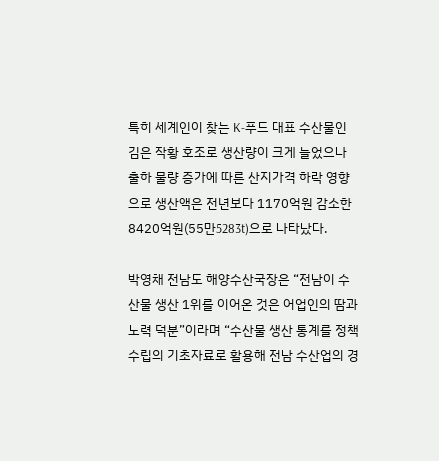특히 세계인이 찾는 K-푸드 대표 수산물인 김은 작황 호조로 생산량이 크게 늘었으나 출하 물량 증가에 따른 산지가격 하락 영향으로 생산액은 전년보다 1170억원 감소한 8420억원(55만5283t)으로 나타났다.

박영채 전남도 해양수산국장은 “전남이 수산물 생산 1위를 이어온 것은 어업인의 땀과 노력 덕분”이라며 “수산물 생산 통계를 정책 수립의 기초자료로 활용해 전남 수산업의 경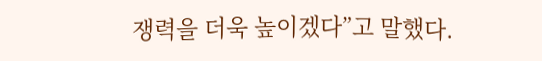쟁력을 더욱 높이겠다”고 말했다.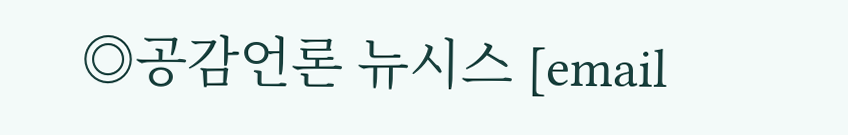◎공감언론 뉴시스 [email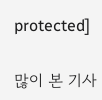protected]

많이 본 기사